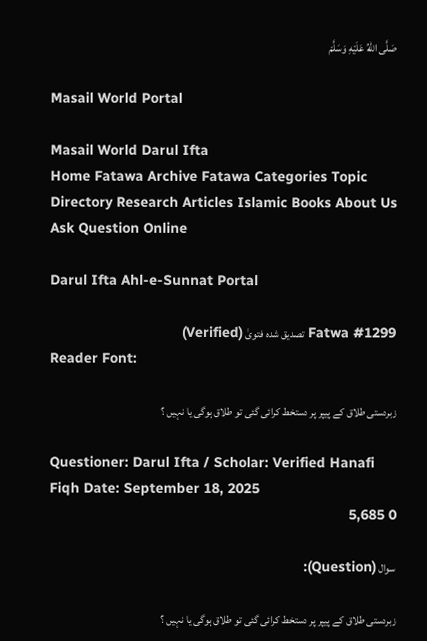صَلَّى اللّٰهُ عَلَيْهِ وَسَلَّمْ

Masail World Portal

Masail World Darul Ifta
Home Fatawa Archive Fatawa Categories Topic Directory Research Articles Islamic Books About Us
Ask Question Online

Darul Ifta Ahl-e-Sunnat Portal

Fatwa #1299 تصدیق شدہ فتویٰ (Verified)
Reader Font:

زبردستی طلاق کے پیپر پر دستخط کرائی گئی تو طلاق ہوگی یا نہیں ؟

Questioner: Darul Ifta / Scholar: Verified Hanafi Fiqh Date: September 18, 2025
0 5,685

سوال (Question):

زبردستی طلاق کے پیپر پر دستخط کرائی گئی تو طلاق ہوگی یا نہیں ؟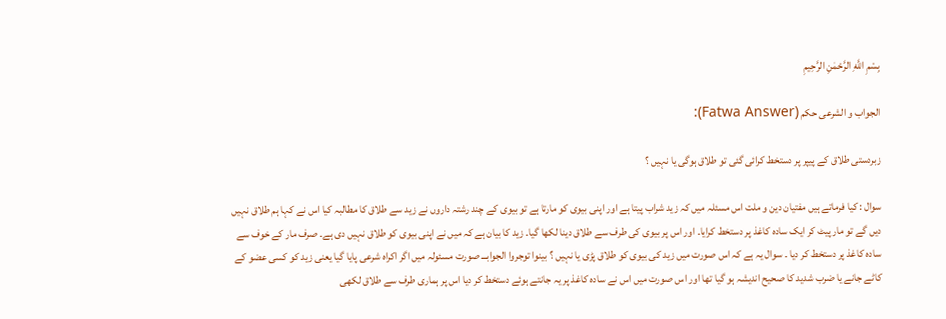بِسْمِ اللَّهِ الرَّحْمٰنِ الرَّحِيمِ

الجواب و الشرعی حکم (Fatwa Answer):

زبردستی طلاق کے پیپر پر دستخط کرائی گئی تو طلاق ہوگی یا نہیں ؟

سوال : کیا فرماتے ہیں مفتیان دین و ملت اس مسئلہ میں کہ زید شراب پیتا ہے اور اپنی بیوی کو مارتا ہے تو بیوی کے چند رشتہ داروں نے زید سے طلاق کا مطالبہ کیا اس نے کہا ہم طلاق نہیں دیں گے تو مار پیٹ کر ایک سادہ کاغذ پر دستخط کرایا۔ اور اس پر بیوی کی طرف سے طلاق دینا لکھا گیا۔ زید کا بیان ہے کہ میں نے اپنی بیوی کو طلاق نہیں دی ہے۔ صرف مار کے خوف سے سادہ کاغذ پر دستخط کر دیا ۔ سوال یہ ہے کہ اس صورت میں زید کی بیوی کو طلاق پڑی یا نہیں ؟ بینوا توجروا الجوابـــ صورت مسئولہ میں اگر اکراہ شرعی پایا گیا یعنی زید کو کسی عضو کے کاٹے جانے یا ضرب شدید کا صحیح اندیشہ ہو گیا تھا اور اس صورت میں اس نے سادہ کاغذ پر یہ جانتے ہوئے دستخط کر دیا اس پر ہماری طرف سے طلاق لکھی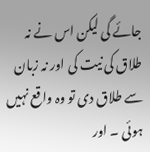جائے گی لیکن اس نے نہ طلاق کی نیت کی اور نہ زبان سے طلاق دی تو وہ واقع نہیں ہوئی ۔ اور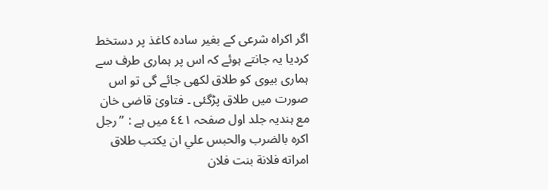اگر اکراہ شرعی کے بغیر سادہ کاغذ پر دستخط کردیا یہ جانتے ہوئے کہ اس پر ہماری طرف سے ہماری بیوی کو طلاق لکھی جائے گی تو اس صورت میں طلاق پڑگئی ۔ فتاویٰ قاضی خان مع ہندیہ جلد اول صفحہ ٤٤١ میں ہے : ” رجل اكره بالضرب والحبس علي ان يكتب طلاق امراته فلانة بنت فلان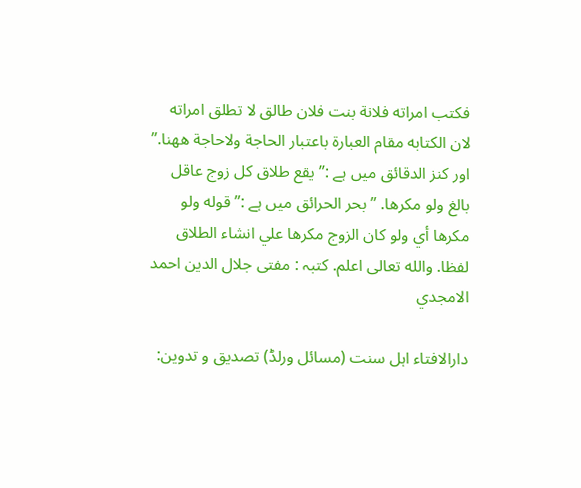فكتب امراته فلانة بنت فلان طالق لا تطلق امراته لان الكتابه مقام العبارة باعتبار الحاجة ولاحاجة ههنا.” اور کنز الدقائق میں ہے :” يقع طلاق كل زوج عاقل بالغ ولو مكرها. ” بحر الحرائق ميں ہے :” قوله ولو مكرها أي ولو كان الزوج مكرها علي انشاء الطلاق لفظا. والله تعالى اعلم. كتبہ : مفتی جلال الدين احمد الامجدي

دارالافتاء اہل سنت (مسائل ورلڈ) تصدیق و تدوین: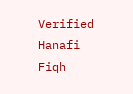Verified Hanafi Fiqh